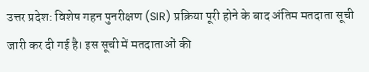उत्तर प्रदेश: विशेष गहन पुनरीक्षण (SIR) प्रक्रिया पूरी होने के बाद अंतिम मतदाता सूची जारी कर दी गई है। इस सूची में मतदाताओं की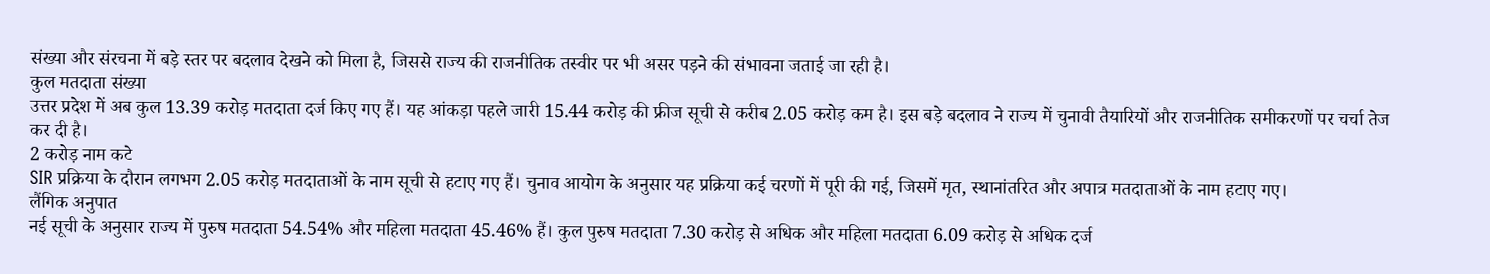संख्या और संरचना में बड़े स्तर पर बदलाव देखने को मिला है, जिससे राज्य की राजनीतिक तस्वीर पर भी असर पड़ने की संभावना जताई जा रही है।
कुल मतदाता संख्या
उत्तर प्रदेश में अब कुल 13.39 करोड़ मतदाता दर्ज किए गए हैं। यह आंकड़ा पहले जारी 15.44 करोड़ की फ्रीज सूची से करीब 2.05 करोड़ कम है। इस बड़े बदलाव ने राज्य में चुनावी तैयारियों और राजनीतिक समीकरणों पर चर्चा तेज कर दी है।
2 करोड़ नाम कटे
SIR प्रक्रिया के दौरान लगभग 2.05 करोड़ मतदाताओं के नाम सूची से हटाए गए हैं। चुनाव आयोग के अनुसार यह प्रक्रिया कई चरणों में पूरी की गई, जिसमें मृत, स्थानांतरित और अपात्र मतदाताओं के नाम हटाए गए।
लैंगिक अनुपात
नई सूची के अनुसार राज्य में पुरुष मतदाता 54.54% और महिला मतदाता 45.46% हैं। कुल पुरुष मतदाता 7.30 करोड़ से अधिक और महिला मतदाता 6.09 करोड़ से अधिक दर्ज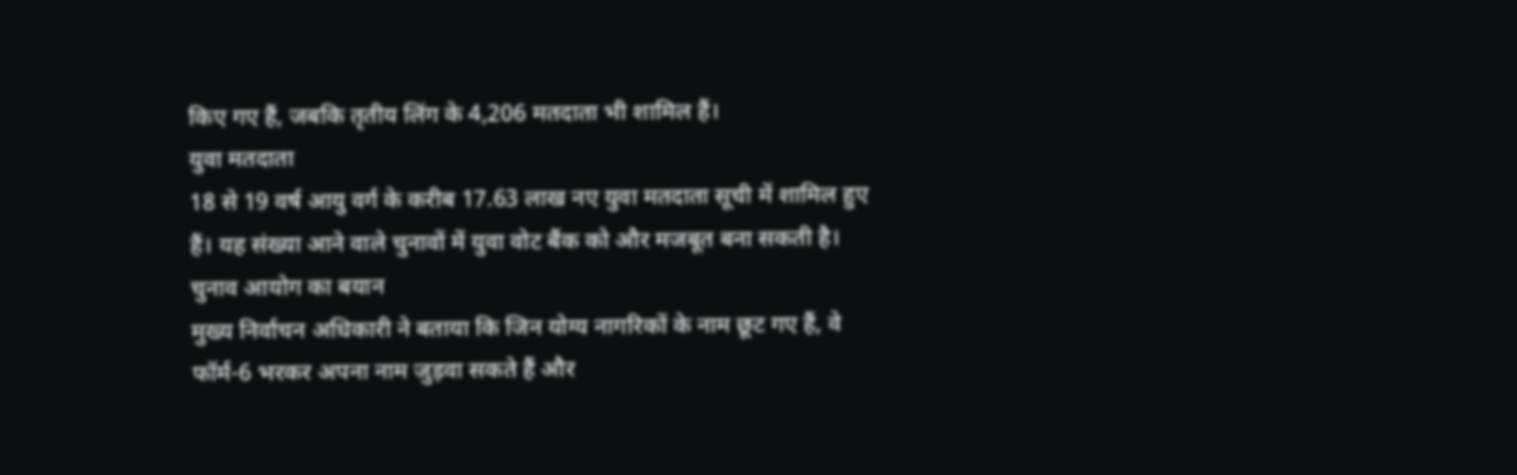किए गए हैं, जबकि तृतीय लिंग के 4,206 मतदाता भी शामिल हैं।
युवा मतदाता
18 से 19 वर्ष आयु वर्ग के करीब 17.63 लाख नए युवा मतदाता सूची में शामिल हुए हैं। यह संख्या आने वाले चुनावों में युवा वोट बैंक को और मजबूत बना सकती है।
चुनाव आयोग का बयान
मुख्य निर्वाचन अधिकारी ने बताया कि जिन योग्य नागरिकों के नाम छूट गए हैं, वे फॉर्म-6 भरकर अपना नाम जुड़वा सकते हैं और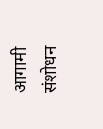आगामी संशोधन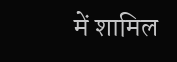में शामिल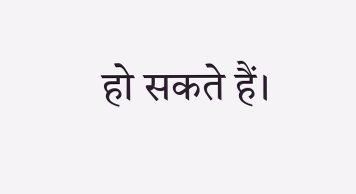हो सकते हैं।